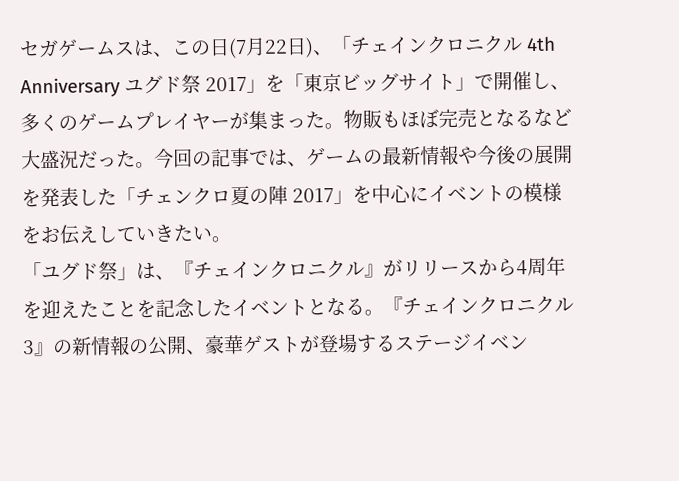セガゲームスは、この日(7月22日)、「チェインクロニクル 4th Anniversary ユグド祭 2017」を「東京ビッグサイト」で開催し、多くのゲームプレイヤーが集まった。物販もほぼ完売となるなど大盛況だった。今回の記事では、ゲームの最新情報や今後の展開を発表した「チェンクロ夏の陣 2017」を中心にイベントの模様をお伝えしていきたい。
「ユグド祭」は、『チェインクロニクル』がリリースから4周年を迎えたことを記念したイベントとなる。『チェインクロニクル3』の新情報の公開、豪華ゲストが登場するステージイベン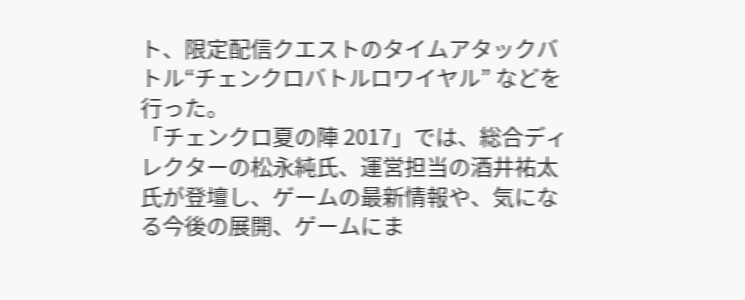ト、限定配信クエストのタイムアタックバトル“チェンクロバトルロワイヤル” などを行った。
「チェンクロ夏の陣 2017」では、総合ディレクターの松永純氏、運営担当の酒井祐太氏が登壇し、ゲームの最新情報や、気になる今後の展開、ゲームにま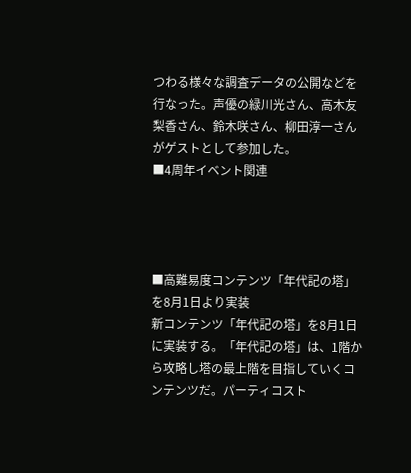つわる様々な調査データの公開などを行なった。声優の緑川光さん、高木友梨香さん、鈴木咲さん、柳田淳一さんがゲストとして参加した。
■4周年イベント関連




■高難易度コンテンツ「年代記の塔」を8月1日より実装
新コンテンツ「年代記の塔」を8月1日に実装する。「年代記の塔」は、1階から攻略し塔の最上階を目指していくコンテンツだ。パーティコスト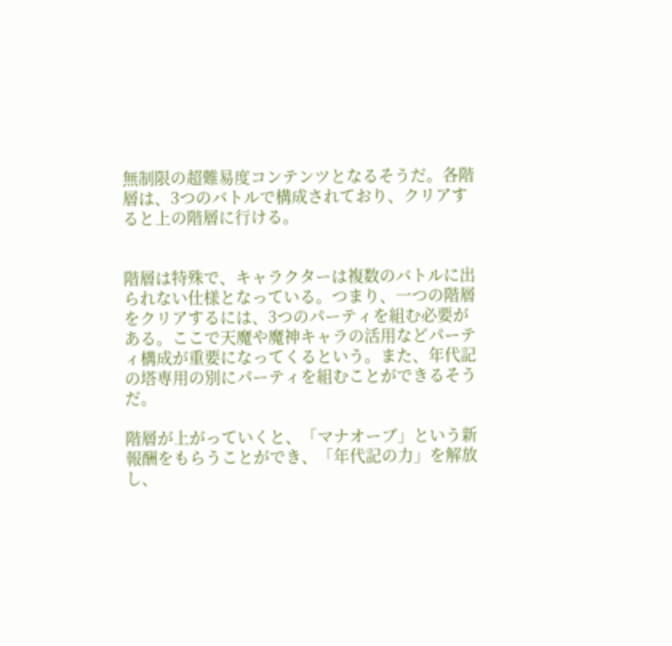無制限の超難易度コンテンツとなるそうだ。各階層は、3つのバトルで構成されており、クリアすると上の階層に行ける。


階層は特殊で、キャラクターは複数のバトルに出られない仕様となっている。つまり、一つの階層をクリアするには、3つのパーティを組む必要がある。ここで天魔や魔神キャラの活用などパーティ構成が重要になってくるという。また、年代記の塔専用の別にパーティを組むことができるそうだ。

階層が上がっていくと、「マナオーブ」という新報酬をもらうことができ、「年代記の力」を解放し、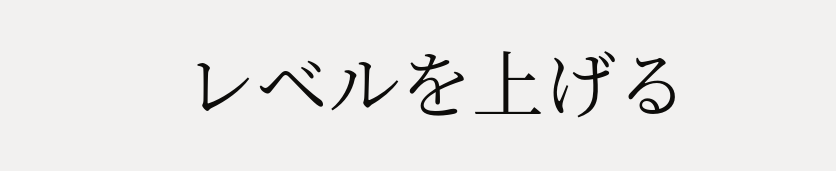レベルを上げる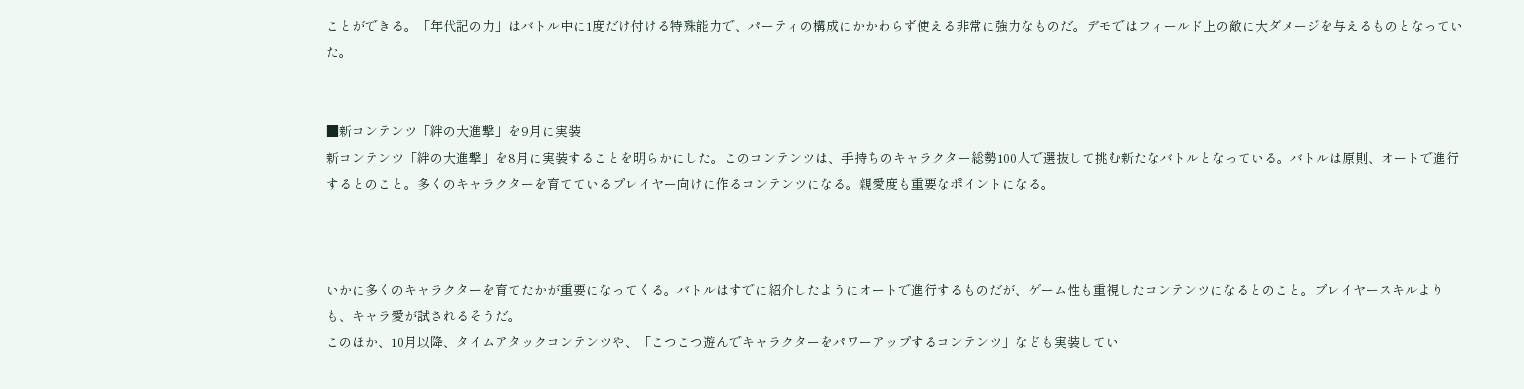ことができる。「年代記の力」はバトル中に1度だけ付ける特殊能力で、パーティの構成にかかわらず使える非常に強力なものだ。デモではフィールド上の敵に大ダメージを与えるものとなっていた。


■新コンテンツ「絆の大進撃」を9月に実装
新コンテンツ「絆の大進撃」を8月に実装することを明らかにした。このコンテンツは、手持ちのキャラクター総勢100人で選抜して挑む新たなバトルとなっている。バトルは原則、オートで進行するとのこと。多くのキャラクターを育てているプレイヤー向けに作るコンテンツになる。親愛度も重要なポイントになる。



いかに多くのキャラクターを育てたかが重要になってくる。バトルはすでに紹介したようにオートで進行するものだが、ゲーム性も重視したコンテンツになるとのこと。プレイヤースキルよりも、キャラ愛が試されるそうだ。
このほか、10月以降、タイムアタックコンテンツや、「こつこつ遊んでキャラクターをパワーアップするコンテンツ」なども実装してい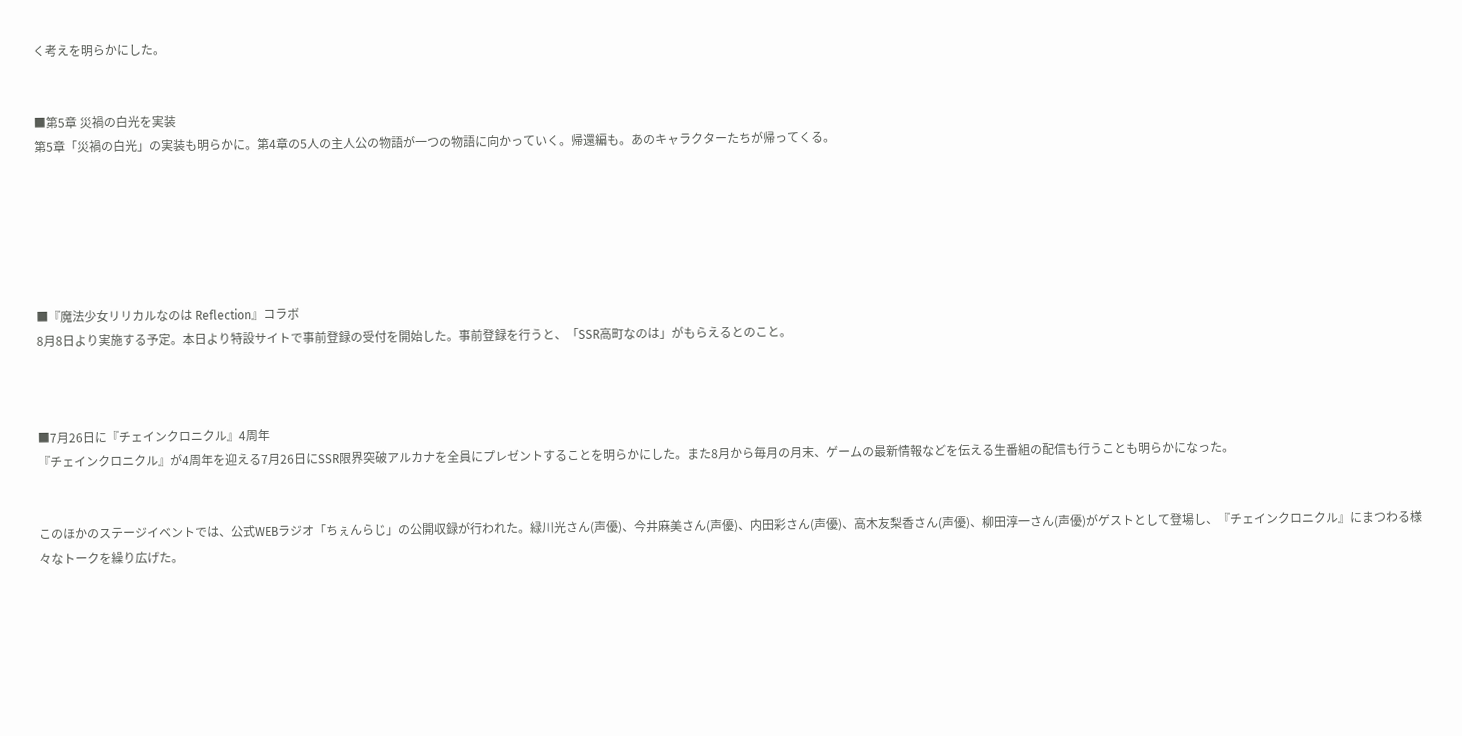く考えを明らかにした。


■第5章 災禍の白光を実装
第5章「災禍の白光」の実装も明らかに。第4章の5人の主人公の物語が一つの物語に向かっていく。帰還編も。あのキャラクターたちが帰ってくる。






■『魔法少女リリカルなのは Reflection』コラボ
8月8日より実施する予定。本日より特設サイトで事前登録の受付を開始した。事前登録を行うと、「SSR高町なのは」がもらえるとのこと。



■7月26日に『チェインクロニクル』4周年
『チェインクロニクル』が4周年を迎える7月26日にSSR限界突破アルカナを全員にプレゼントすることを明らかにした。また8月から毎月の月末、ゲームの最新情報などを伝える生番組の配信も行うことも明らかになった。


このほかのステージイベントでは、公式WEBラジオ「ちぇんらじ」の公開収録が行われた。緑川光さん(声優)、今井麻美さん(声優)、内田彩さん(声優)、高木友梨香さん(声優)、柳田淳一さん(声優)がゲストとして登場し、『チェインクロニクル』にまつわる様々なトークを繰り広げた。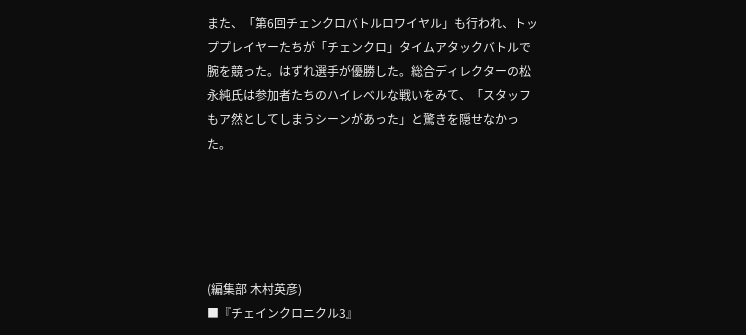また、「第6回チェンクロバトルロワイヤル」も行われ、トッププレイヤーたちが「チェンクロ」タイムアタックバトルで腕を競った。はずれ選手が優勝した。総合ディレクターの松永純氏は参加者たちのハイレベルな戦いをみて、「スタッフもア然としてしまうシーンがあった」と驚きを隠せなかった。





(編集部 木村英彦)
■『チェインクロニクル3』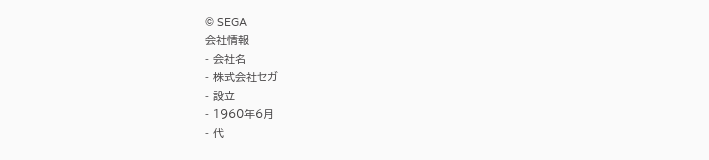© SEGA
会社情報
- 会社名
- 株式会社セガ
- 設立
- 1960年6月
- 代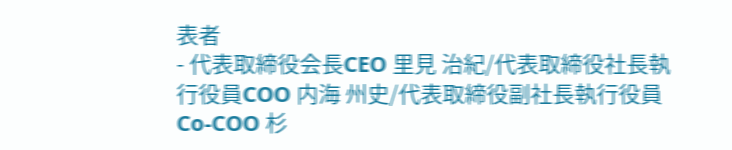表者
- 代表取締役会長CEO 里見 治紀/代表取締役社長執行役員COO 内海 州史/代表取締役副社長執行役員Co-COO 杉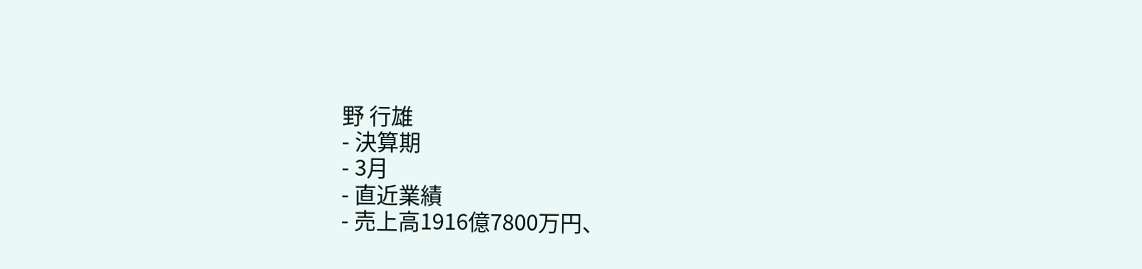野 行雄
- 決算期
- 3月
- 直近業績
- 売上高1916億7800万円、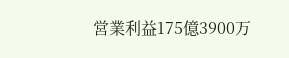営業利益175億3900万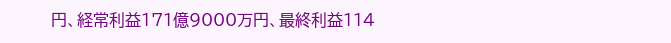円、経常利益171億9000万円、最終利益114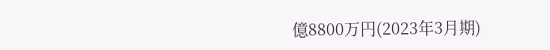億8800万円(2023年3月期)